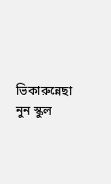ভিকারুন্নেছা নুন স্কুল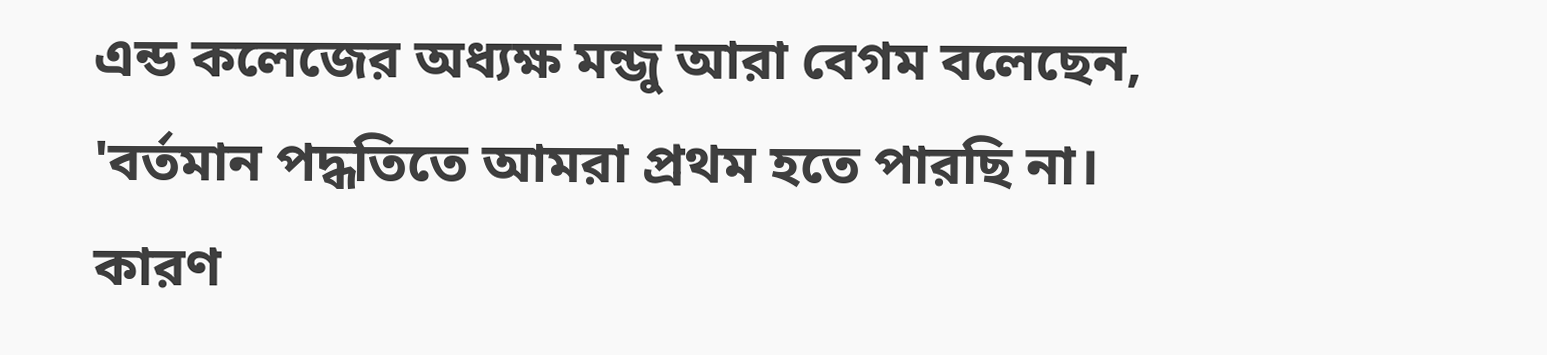এন্ড কলেজের অধ্যক্ষ মন্জু আরা বেগম বলেছেন, 'বর্তমান পদ্ধতিতে আমরা প্রথম হতে পারছি না। কারণ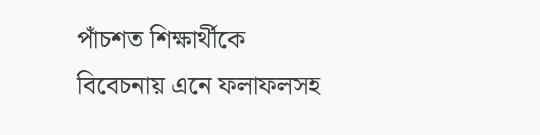পাঁচশত শিক্ষার্থীকে বিবেচনায় এনে ফলাফলসহ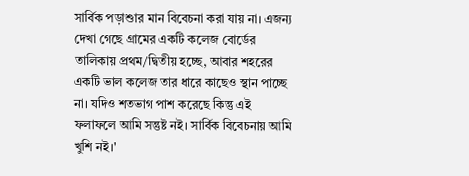সার্বিক পড়াশুার মান বিবেচনা করা যায় না। এজন্য দেখা গেছে গ্রামের একটি কলেজ বোর্ডের তালিকায় প্রথম/দ্বিতীয় হচ্ছে, আবার শহরের একটি ভাল কলেজ তার ধারে কাছেও স্থান পাচ্ছে না। যদিও শতভাগ পাশ করেছে কিন্তু এই ফলাফলে আমি সন্তুষ্ট নই। সার্বিক বিবেচনায় আমি খুশি নই।'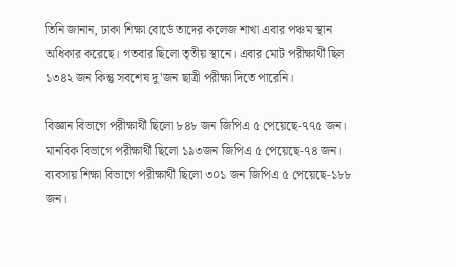তিনি জানান, ঢাকা শিক্ষা বোর্ডে তাদের কলেজ শাখা এবার পঞ্চম স্থান অধিকার করেছে। গতবার ছিলো তৃতীয় স্থানে। এবার মোট পরীক্ষার্থী ছিল ১৩৪২ জন কিন্তু সবশেষ দু'জন ছাত্রী পরীক্ষা দিতে পারেনি।

বিজ্ঞান বিভাগে পরীক্ষার্থী ছিলো ৮৪৮ জন জিপিএ ৫ পেয়েছে-৭৭৫ জন। মানবিক বিভাগে পরীক্ষার্থী ছিলো ১৯৩জন জিপিএ ৫ পেয়েছে-৭৪ জন। ব্যবসায় শিক্ষা বিভাগে পরীক্ষার্থী ছিলো ৩০১ জন জিপিএ ৫ পেয়েছে-১৮৮ জন।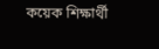কয়েক শিক্ষার্থী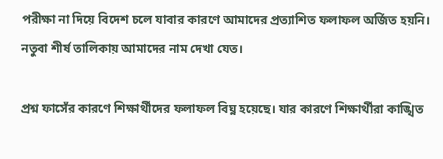পরীক্ষা না দিয়ে বিদেশ চলে যাবার কারণে আমাদের প্রত্যাশিত ফলাফল অর্জিত হয়নি। নতুবা শীর্ষ তালিকায় আমাদের নাম দেখা যেত।

প্রশ্ন ফাসেঁর কারণে শিক্ষার্থীদের ফলাফল বিঘ্ন হয়েছে। যার কারণে শিক্ষার্থীরা কাঙ্খিত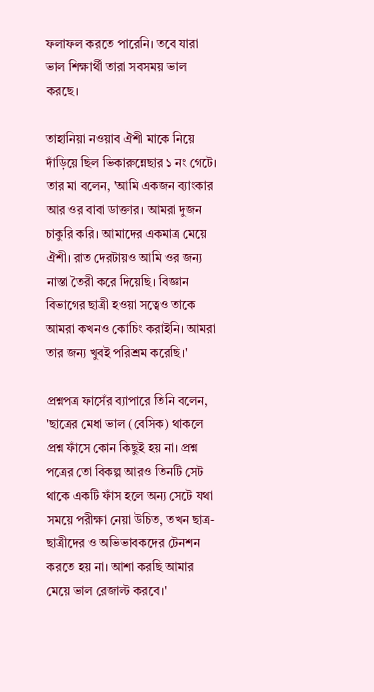ফলাফল করতে পারেনি। তবে যারা ভাল শিক্ষার্থী তারা সবসময় ভাল করছে।

তাহানিয়া নওয়াব ঐশী মাকে নিয়ে দাঁড়িয়ে ছিল ভিকারুন্নেছার ১ নং গেটে। তার মা বলেন, 'আমি একজন ব্যাংকার আর ওর বাবা ডাক্তার। আমরা দুজন চাকুরি করি। আমাদের একমাত্র মেয়ে ঐশী। রাত দেরটায়ও আমি ওর জন্য নাস্তা তৈরী করে দিয়েছি। বিজ্ঞান বিভাগের ছাত্রী হওয়া সত্বেও তাকে আমরা কখনও কোচিং করাইনি। আমরা তার জন্য খুবই পরিশ্রম করেছি।'

প্রশ্নপত্র ফাসেঁর ব্যাপারে তিনি বলেন, 'ছাত্রের মেধা ভাল (বেসিক) থাকলে প্রশ্ন ফাঁসে কোন কিছুই হয় না। প্রশ্ন পত্রের তো বিকল্প আরও তিনটি সেট থাকে একটি ফাঁস হলে অন্য সেটে যথা সময়ে পরীক্ষা নেয়া উচিত, তখন ছাত্র-ছাত্রীদের ও অভিভাবকদের টেনশন করতে হয় না। আশা করছি আমার মেয়ে ভাল রেজাল্ট করবে।'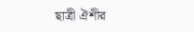ছাত্রী ঐশীর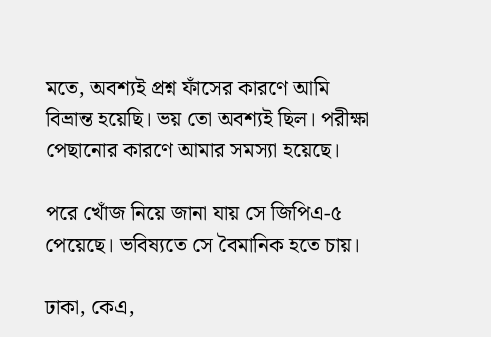মতে, অবশ্যই প্রশ্ন ফাঁসের কারণে আমি বিভ্রান্ত হয়েছি। ভয় তো অবশ্যই ছিল। পরীক্ষা পেছানোর কারণে আমার সমস্যা হয়েছে।

পরে খোঁজ নিয়ে জানা যায় সে জিপিএ-৫ পেয়েছে। ভবিষ্যতে সে বৈমানিক হতে চায়।

ঢাকা, কেএ,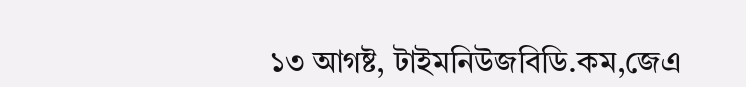১৩ আগষ্ট, টাইমনিউজবিডি.কম,জেএ